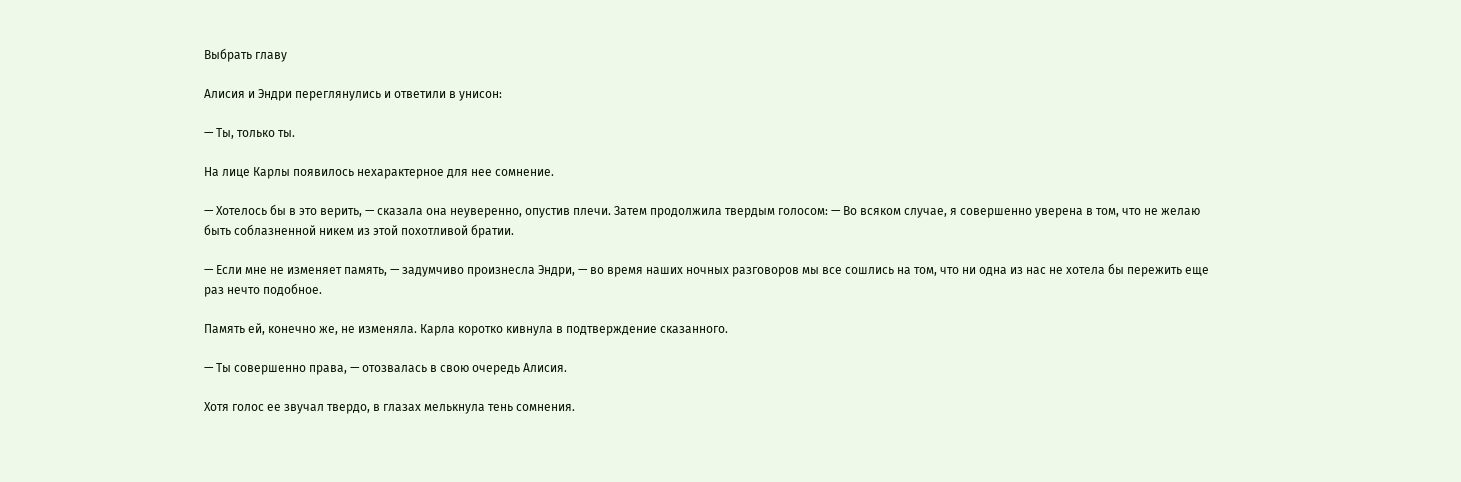Выбрать главу

Алисия и Эндри переглянулись и ответили в унисон:

— Ты, только ты.

На лице Карлы появилось нехарактерное для нее сомнение.

— Хотелось бы в это верить, — сказала она неуверенно, опустив плечи. Затем продолжила твердым голосом: — Во всяком случае, я совершенно уверена в том, что не желаю быть соблазненной никем из этой похотливой братии.

— Если мне не изменяет память, — задумчиво произнесла Эндри, — во время наших ночных разговоров мы все сошлись на том, что ни одна из нас не хотела бы пережить еще раз нечто подобное.

Память ей, конечно же, не изменяла. Карла коротко кивнула в подтверждение сказанного.

— Ты совершенно права, — отозвалась в свою очередь Алисия.

Хотя голос ее звучал твердо, в глазах мелькнула тень сомнения.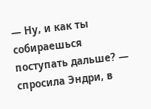— Ну, и как ты собираешься поступать дальше? — спросила Эндри, в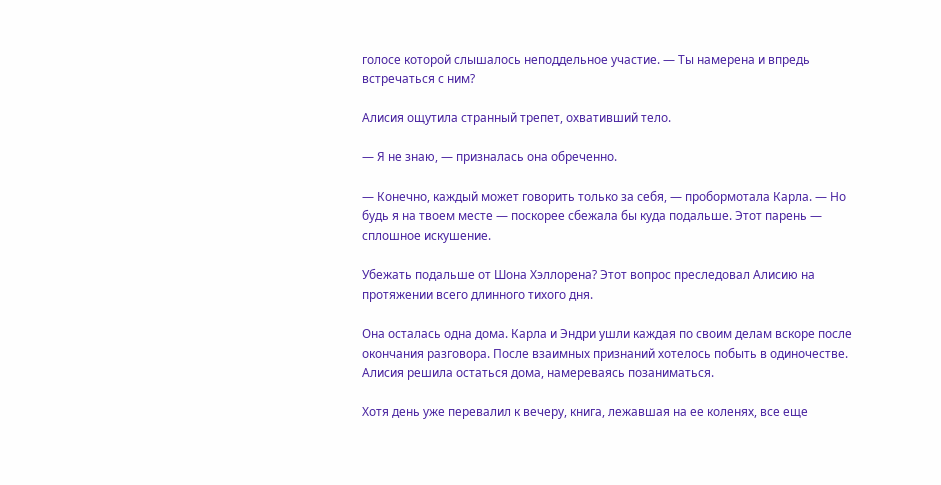голосе которой слышалось неподдельное участие. — Ты намерена и впредь встречаться с ним?

Алисия ощутила странный трепет, охвативший тело.

— Я не знаю, — призналась она обреченно.

— Конечно, каждый может говорить только за себя, — пробормотала Карла. — Но будь я на твоем месте — поскорее сбежала бы куда подальше. Этот парень — сплошное искушение.

Убежать подальше от Шона Хэллорена? Этот вопрос преследовал Алисию на протяжении всего длинного тихого дня.

Она осталась одна дома. Карла и Эндри ушли каждая по своим делам вскоре после окончания разговора. После взаимных признаний хотелось побыть в одиночестве. Алисия решила остаться дома, намереваясь позаниматься.

Хотя день уже перевалил к вечеру, книга, лежавшая на ее коленях, все еще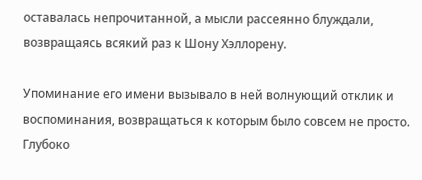оставалась непрочитанной, а мысли рассеянно блуждали, возвращаясь всякий раз к Шону Хэллорену.

Упоминание его имени вызывало в ней волнующий отклик и воспоминания, возвращаться к которым было совсем не просто. Глубоко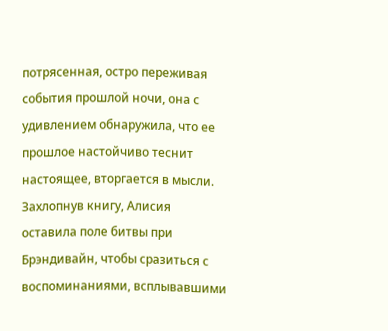потрясенная, остро переживая события прошлой ночи, она с удивлением обнаружила, что ее прошлое настойчиво теснит настоящее, вторгается в мысли. Захлопнув книгу, Алисия оставила поле битвы при Брэндивайн, чтобы сразиться с воспоминаниями, всплывавшими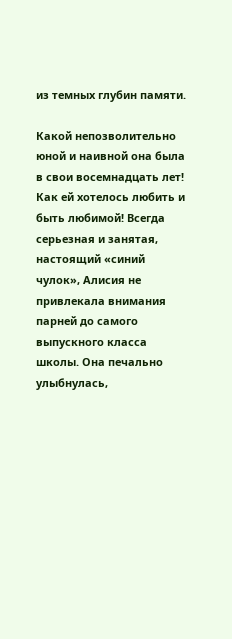из темных глубин памяти.

Какой непозволительно юной и наивной она была в свои восемнадцать лет! Как ей хотелось любить и быть любимой! Всегда серьезная и занятая, настоящий «синий чулок», Алисия не привлекала внимания парней до самого выпускного класса школы. Она печально улыбнулась,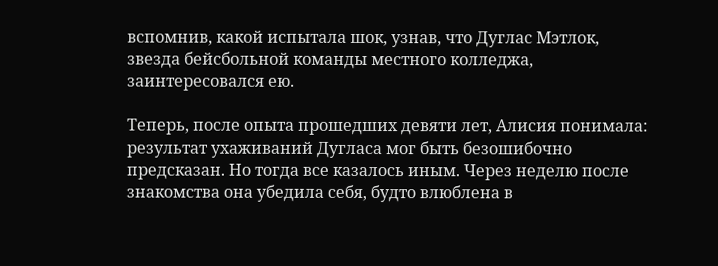вспомнив, какой испытала шок, узнав, что Дуглас Мэтлок, звезда бейсбольной команды местного колледжа, заинтересовался ею.

Теперь, после опыта прошедших девяти лет, Алисия понимала: результат ухаживаний Дугласа мог быть безошибочно предсказан. Но тогда все казалось иным. Через неделю после знакомства она убедила себя, будто влюблена в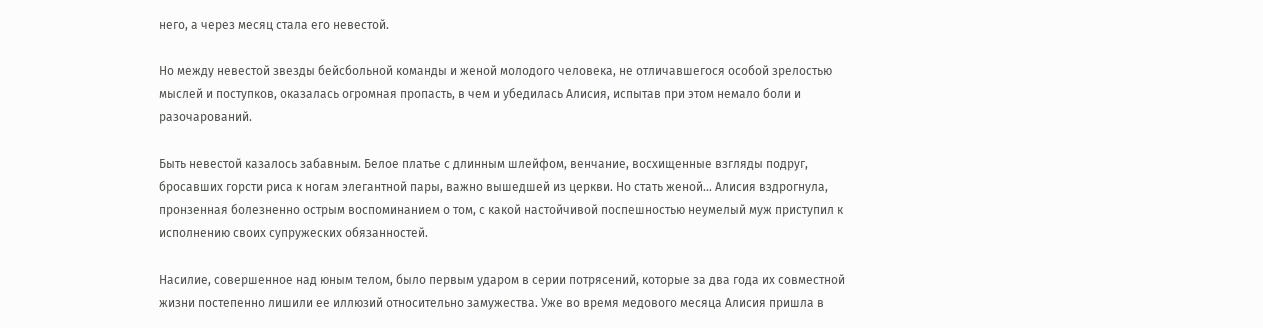него, а через месяц стала его невестой.

Но между невестой звезды бейсбольной команды и женой молодого человека, не отличавшегося особой зрелостью мыслей и поступков, оказалась огромная пропасть, в чем и убедилась Алисия, испытав при этом немало боли и разочарований.

Быть невестой казалось забавным. Белое платье с длинным шлейфом, венчание, восхищенные взгляды подруг, бросавших горсти риса к ногам элегантной пары, важно вышедшей из церкви. Но стать женой… Алисия вздрогнула, пронзенная болезненно острым воспоминанием о том, с какой настойчивой поспешностью неумелый муж приступил к исполнению своих супружеских обязанностей.

Насилие, совершенное над юным телом, было первым ударом в серии потрясений, которые за два года их совместной жизни постепенно лишили ее иллюзий относительно замужества. Уже во время медового месяца Алисия пришла в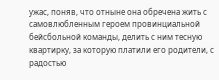ужас, поняв, что отныне она обречена жить с самовлюбленным героем провинциальной бейсбольной команды, делить с ним тесную квартирку, за которую платили его родители, с радостью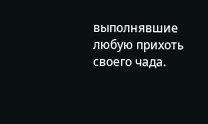выполнявшие любую прихоть своего чада.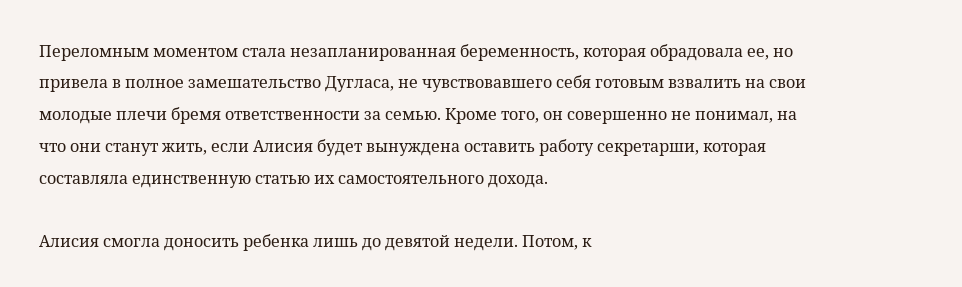Переломным моментом стала незапланированная беременность, которая обрадовала ее, но привела в полное замешательство Дугласа, не чувствовавшего себя готовым взвалить на свои молодые плечи бремя ответственности за семью. Кроме того, он совершенно не понимал, на что они станут жить, если Алисия будет вынуждена оставить работу секретарши, которая составляла единственную статью их самостоятельного дохода.

Алисия смогла доносить ребенка лишь до девятой недели. Потом, к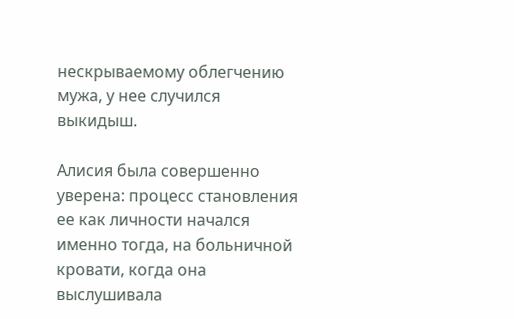нескрываемому облегчению мужа, у нее случился выкидыш.

Алисия была совершенно уверена: процесс становления ее как личности начался именно тогда, на больничной кровати, когда она выслушивала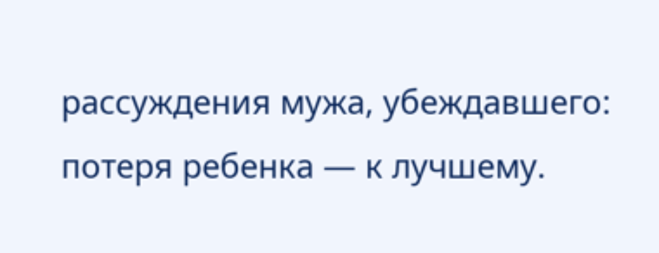рассуждения мужа, убеждавшего: потеря ребенка — к лучшему.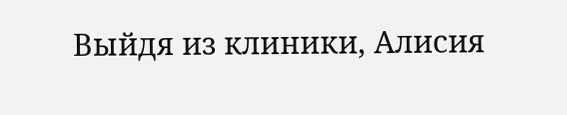Выйдя из клиники, Алисия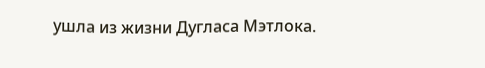ушла из жизни Дугласа Мэтлока.